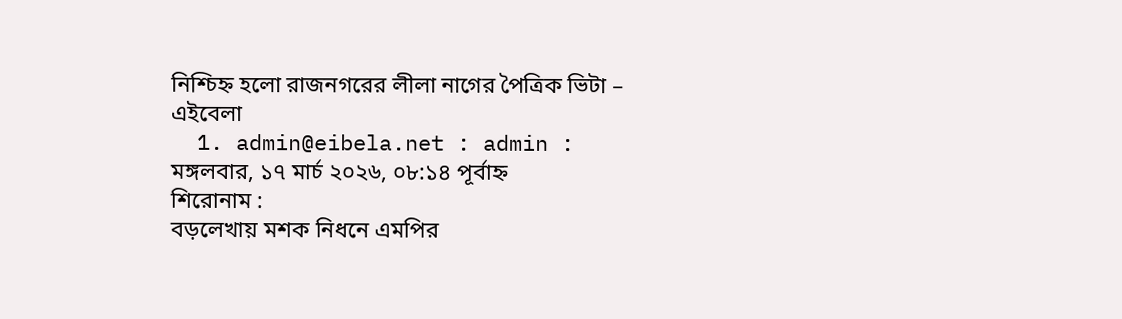নিশ্চিহ্ন হলো রাজনগরের লীলা নাগের পৈত্রিক ভিটা – এইবেলা
  1. admin@eibela.net : admin :
মঙ্গলবার, ১৭ মার্চ ২০২৬, ০৮:১৪ পূর্বাহ্ন
শিরোনাম :
বড়লেখায় মশক নিধনে এমপির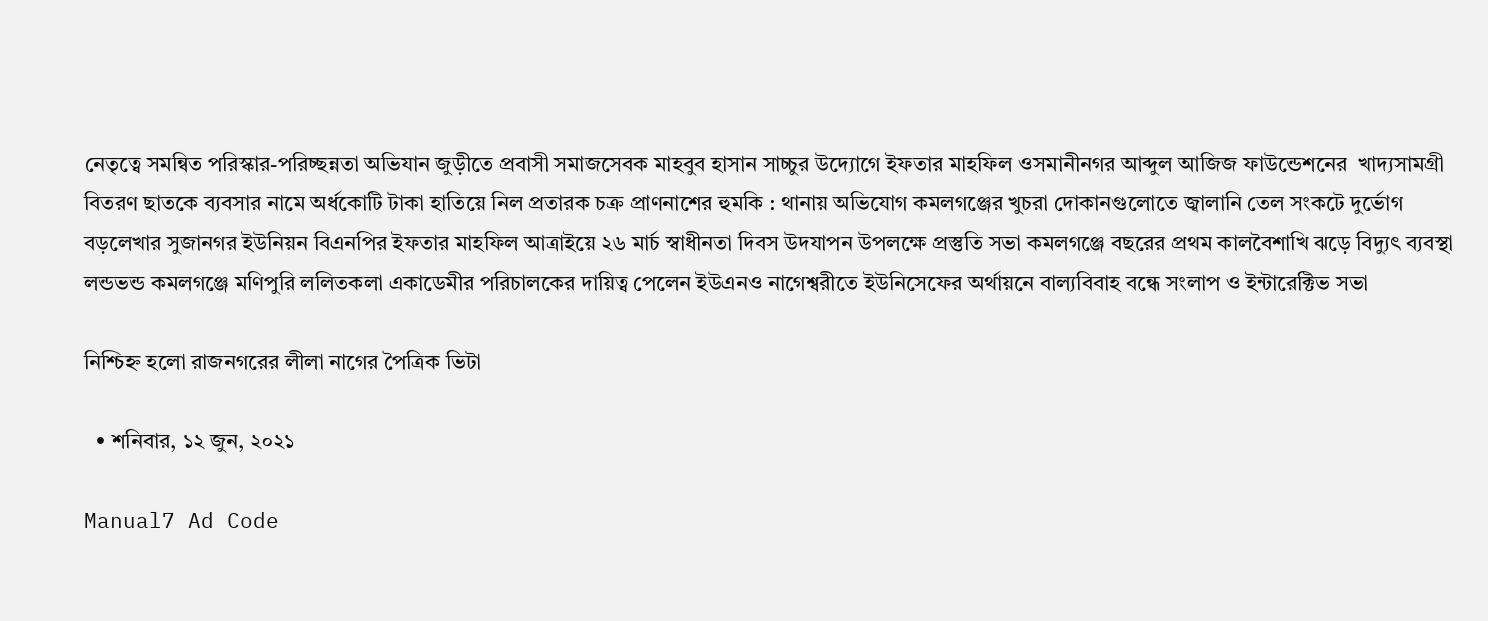নেতৃত্বে সমন্বিত পরিস্কার-পরিচ্ছন্নতা অভিযান জুড়ীতে প্রবাসী সমাজসেবক মাহবুব হাসান সাচ্চুর উদ্যোগে ইফতার মাহফিল ওসমানীনগর আব্দুল আজিজ ফাউন্ডেশনের  খাদ্যসামগ্রী বিতরণ ছাতকে ব্যবসার নামে অর্ধকোটি টাকা হাতিয়ে নিল প্রতারক চক্র প্রাণনাশের হুমকি : থানায় অভিযোগ কমলগঞ্জের খুচরা দোকানগুলোতে জ্বালানি তেল সংকটে দুর্ভোগ বড়লেখার সুজানগর ইউনিয়ন বিএনপির ইফতার মাহফিল আত্রাইয়ে ২৬ মার্চ স্বাধীনতা দিবস উদযাপন উপলক্ষে প্রস্তুতি সভা কমলগঞ্জে বছরের প্রথম কালবৈশাখি ঝড়ে বিদ্যুৎ ব্যবস্থা লন্ডভন্ড কমলগঞ্জে মণিপুরি ললিতকলা একাডেমীর পরিচালকের দায়িত্ব পেলেন ইউএনও নাগেশ্বরীতে ইউনিসেফের অর্থায়নে বাল্যবিবাহ বন্ধে সংলাপ ও ইন্টারেক্টিভ সভা

নিশ্চিহ্ন হলো রাজনগরের লীলা নাগের পৈত্রিক ভিটা

  • শনিবার, ১২ জুন, ২০২১

Manual7 Ad Code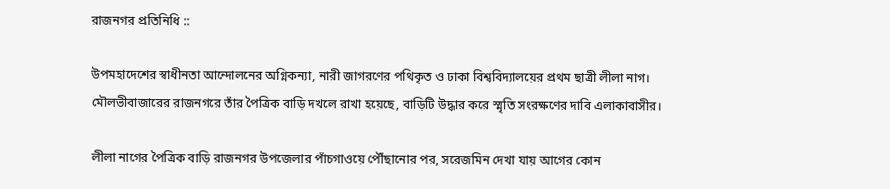রাজনগর প্রতিনিধি ::

উপমহাদেশের স্বাধীনতা আন্দোলনের অগ্নিকন্যা, নারী জাগরণের পথিকৃত ও ঢাকা বিশ্ববিদ্যালয়ের প্রথম ছাত্রী লীলা নাগ। মৌলভীবাজারের রাজনগরে তাঁর পৈত্রিক বাড়ি দখলে রাখা হয়েছে, বাড়িটি উদ্ধার করে স্মৃতি সংরক্ষণের দাবি এলাকাবাসীর।

লীলা নাগের পৈত্রিক বাড়ি রাজনগর উপজেলার পাঁচগাওয়ে পৌঁছানোর পর, সরেজমিন দেখা যায় আগের কোন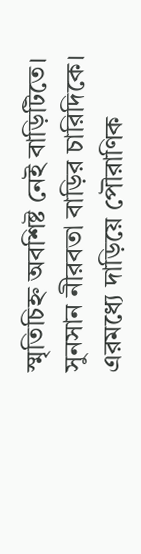স্মৃতিচিহ্ন অবশিষ্ট নেই বাড়িটিতে। সুনসান নীরবতা বাড়ির চারিদিকে। এরমধ্যে দাড়িয়ে পৌরাণিক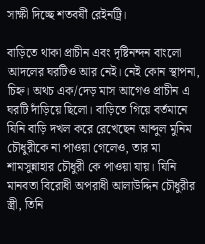সাক্ষী দিচ্ছে শতবর্ষী রেইনট্রি।

বাড়িতে থাকা প্রাচীন এবং দৃষ্টিনন্দন বাংলো আদলের ঘরটিও আর নেই। নেই কোন স্থাপনা, চিহ্ন। অথচ এক/দেড় মাস আগেও প্রাচীন এ ঘরটি দাঁড়িয়ে ছিলো। বাড়িতে গিয়ে বর্তমানে যিনি বাড়ি দখল করে রেখেছেন আব্দুল মুনিম চৌধুরীকে না পাওয়া গেলেও, তার মা শামসুন্নাহার চৌধুরী কে পাওয়া যায়। যিনি মানবতা বিরোধী অপরাধী আলাউদ্দিন চৌধুরীর স্ত্রী, তিনি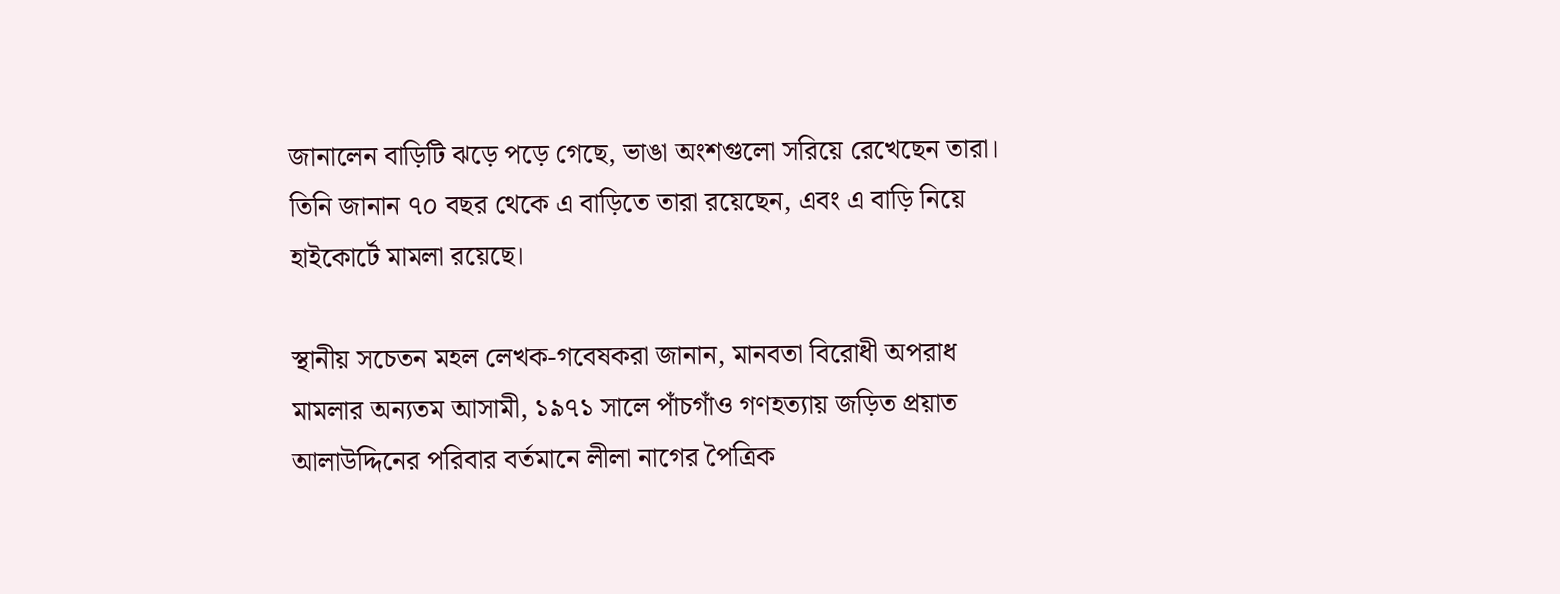জানালেন বাড়িটি ঝড়ে পড়ে গেছে, ভাঙা অংশগুলো সরিয়ে রেখেছেন তারা। তিনি জানান ৭০ বছর থেকে এ বাড়িতে তারা রয়েছেন, এবং এ বাড়ি নিয়ে হাইকোর্টে মামলা রয়েছে।

স্থানীয় সচেতন মহল লেখক-গবেষকরা জানান, মানবতা বিরোধী অপরাধ মামলার অন্যতম আসামী, ১৯৭১ সালে পাঁচগাঁও গণহত্যায় জড়িত প্রয়াত আলাউদ্দিনের পরিবার বর্তমানে লীলা নাগের পৈত্রিক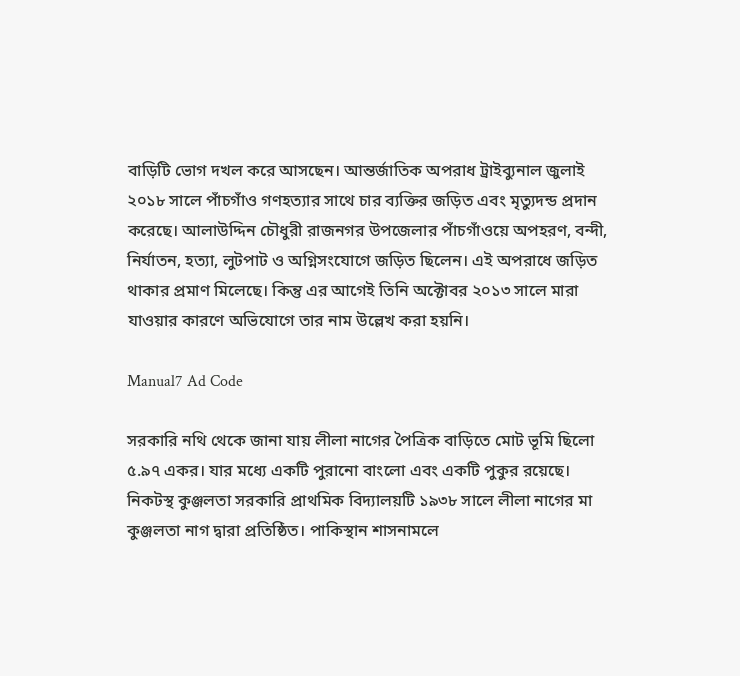বাড়িটি ভোগ দখল করে আসছেন। আন্তর্জাতিক অপরাধ ট্রাইব্যুনাল জুলাই ২০১৮ সালে পাঁচগাঁও গণহত্যার সাথে চার ব্যক্তির জড়িত এবং মৃত্যুদন্ড প্রদান করেছে। আলাউদ্দিন চৌধুরী রাজনগর উপজেলার পাঁচগাঁওয়ে অপহরণ, বন্দী, নির্যাতন, হত্যা, লুটপাট ও অগ্নিসংযোগে জড়িত ছিলেন। এই অপরাধে জড়িত থাকার প্রমাণ মিলেছে। কিন্তু এর আগেই তিনি অক্টোবর ২০১৩ সালে মারা যাওয়ার কারণে অভিযোগে তার নাম উল্লেখ করা হয়নি।

Manual7 Ad Code

সরকারি নথি থেকে জানা যায় লীলা নাগের পৈত্রিক বাড়িতে মোট ভূমি ছিলো ৫.৯৭ একর। যার মধ্যে একটি পুরানো বাংলো এবং একটি পুকুর রয়েছে। নিকটস্থ কুঞ্জলতা সরকারি প্রাথমিক বিদ্যালয়টি ১৯৩৮ সালে লীলা নাগের মা কুঞ্জলতা নাগ দ্বারা প্রতিষ্ঠিত। পাকিস্থান শাসনামলে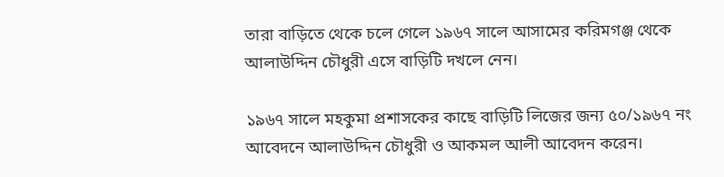তারা বাড়িতে থেকে চলে গেলে ১৯৬৭ সালে আসামের করিমগঞ্জ থেকে আলাউদ্দিন চৌধুরী এসে বাড়িটি দখলে নেন।

১৯৬৭ সালে মহকুমা প্রশাসকের কাছে বাড়িটি লিজের জন্য ৫০/১৯৬৭ নং আবেদনে আলাউদ্দিন চৌধুরী ও আকমল আলী আবেদন করেন।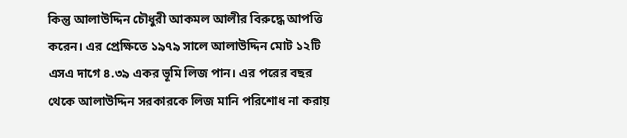কিন্তু আলাউদ্দিন চৌধুরী আকমল আলীর বিরুদ্ধে আপত্তি করেন। এর প্রেক্ষিতে ১৯৭৯ সালে আলাউদ্দিন মোট ১২টি এসএ দাগে ৪.৩৯ একর ভূমি লিজ পান। এর পরের বছর থেকে আলাউদ্দিন সরকারকে লিজ মানি পরিশোধ না করায়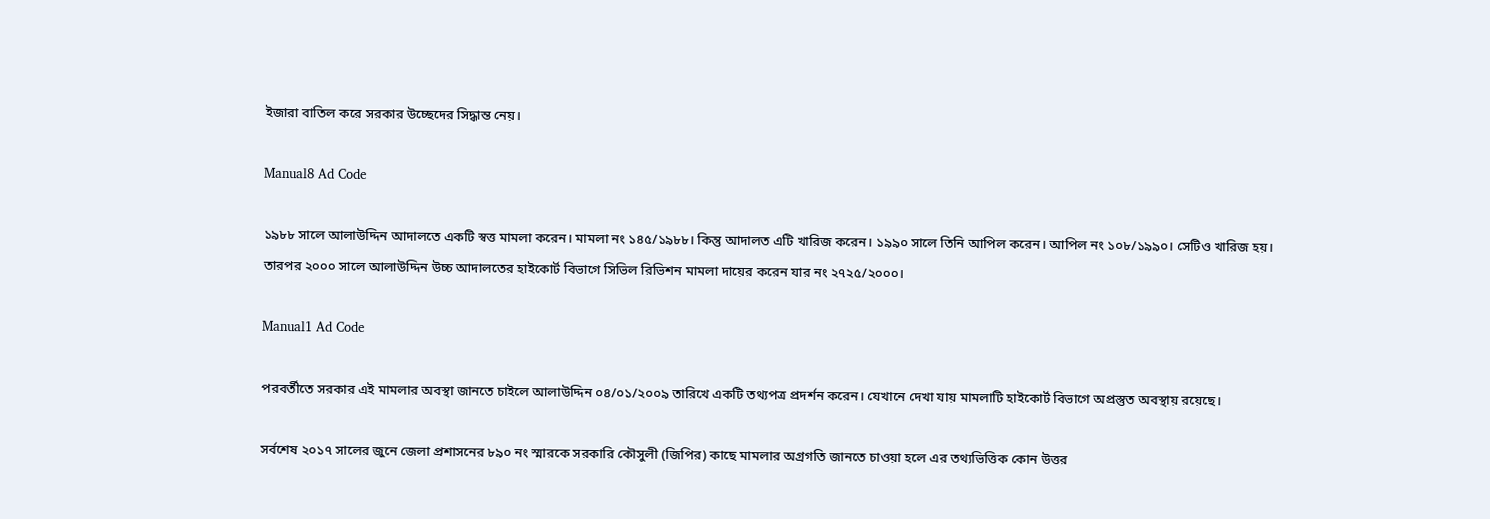ইজারা বাতিল করে সরকার উচ্ছেদের সিদ্ধান্ত নেয়।

Manual8 Ad Code

১৯৮৮ সালে আলাউদ্দিন আদালতে একটি স্বত্ত মামলা করেন। মামলা নং ১৪৫/১৯৮৮। কিন্তু আদালত এটি খারিজ করেন। ১৯৯০ সালে তিনি আপিল করেন। আপিল নং ১০৮/১৯৯০। সেটিও খারিজ হয়। তারপর ২০০০ সালে আলাউদ্দিন উচ্চ আদালতের হাইকোর্ট বিভাগে সিভিল রিভিশন মামলা দায়ের করেন যার নং ২৭২৫/২০০০।

Manual1 Ad Code

পরবর্তীতে সরকার এই মামলার অবস্থা জানতে চাইলে আলাউদ্দিন ০৪/০১/২০০৯ তারিখে একটি তথ্যপত্র প্রদর্শন করেন। যেখানে দেখা যায় মামলাটি হাইকোর্ট বিভাগে অপ্রস্তুত অবস্থায় রয়েছে।

সর্বশেষ ২০১৭ সালের জুনে জেলা প্রশাসনের ৮৯০ নং স্মারকে সরকারি কৌসুলী (জিপির) কাছে মামলার অগ্রগতি জানতে চাওয়া হলে এর তথ্যভিত্তিক কোন উত্তর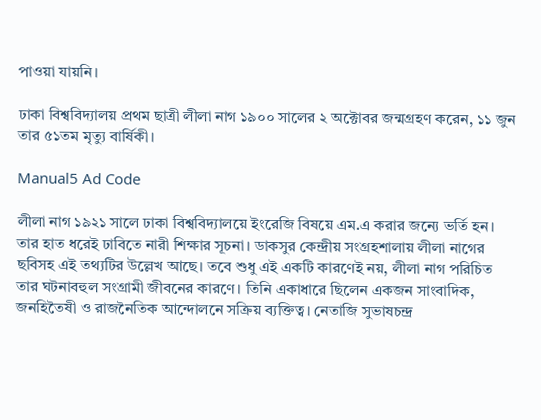পাওয়া যায়নি।

ঢাকা বিশ্ববিদ্যালয় প্রথম ছাত্রী লীলা নাগ ১৯০০ সালের ২ অক্টোবর জন্মগ্রহণ করেন, ১১ জুন তার ৫১তম মৃত্যু বার্ষিকী।

Manual5 Ad Code

লীলা নাগ ১৯২১ সালে ঢাকা বিশ্ববিদ্যালয়ে ইংরেজি বিষয়ে এম.এ করার জন্যে ভর্তি হন। তার হাত ধরেই ঢাবিতে নারী শিক্ষার সূচনা। ডাকসুর কেন্দ্রীয় সংগ্রহশালায় লীলা নাগের ছবিসহ এই তথ্যটির উল্লেখ আছে। তবে শুধু এই একটি কারণেই নয়, লীলা নাগ পরিচিত তার ঘটনাবহুল সংগ্রামী জীবনের কারণে। তিনি একাধারে ছিলেন একজন সাংবাদিক, জনহিতৈষী ও রাজনৈতিক আন্দোলনে সক্রিয় ব্যক্তিত্ব। নেতাজি সুভাষচন্দ্র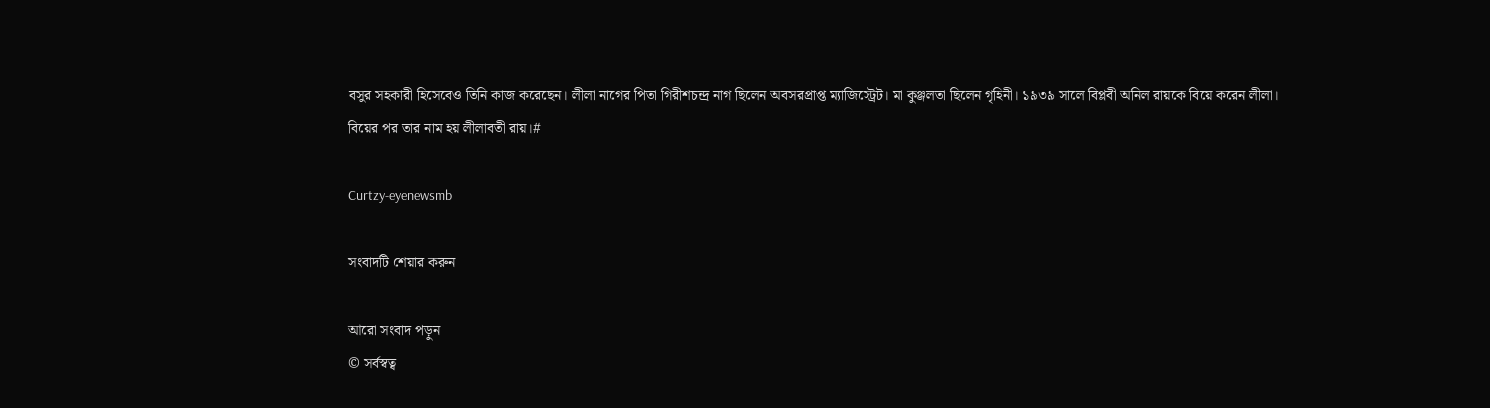বসুর সহকারী হিসেবেও তিনি কাজ করেছেন। লীলা নাগের পিতা গিরীশচন্দ্র নাগ ছিলেন অবসরপ্রাপ্ত ম্যাজিস্ট্রেট। মা কুঞ্জলতা ছিলেন গৃহিনী। ১৯৩৯ সালে বিপ্লবী অনিল রায়কে বিয়ে করেন লীলা। বিয়ের পর তার নাম হয় লীলাবতী রায়।#

Curtzy-eyenewsmb

সংবাদটি শেয়ার করুন

আরো সংবাদ পড়ুন
© সর্বস্বত্ব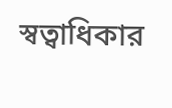স্বত্বাধিকার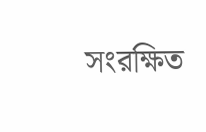সংরক্ষিত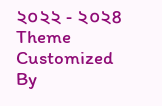২০২২ - ২০২৪
Theme Customized By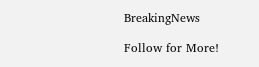BreakingNews

Follow for More!